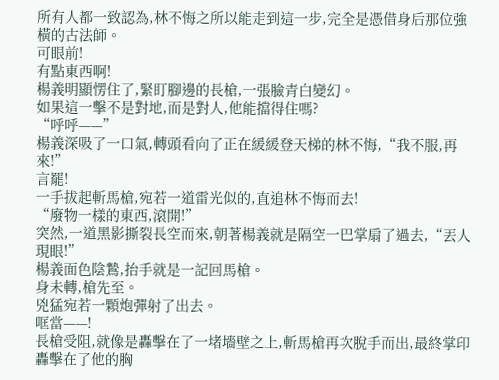所有人都一致認為,林不悔之所以能走到這一步,完全是憑借身后那位強橫的古法師。
可眼前!
有點東西啊!
楊義明顯愣住了,緊盯腳邊的長槍,一張臉青白變幻。
如果這一擊不是對地,而是對人,他能擋得住嗎?
“呼呼——”
楊義深吸了一口氣,轉頭看向了正在緩緩登天梯的林不悔,“我不服,再來!”
言罷!
一手拔起斬馬槍,宛若一道雷光似的,直追林不悔而去!
“廢物一樣的東西,滾開!”
突然,一道黑影撕裂長空而來,朝著楊義就是隔空一巴掌扇了過去,“丟人現眼!”
楊義面色陰鷙,抬手就是一記回馬槍。
身未轉,槍先至。
兇猛宛若一顆炮彈射了出去。
哐當——!
長槍受阻,就像是轟擊在了一堵墻壁之上,斬馬槍再次脫手而出,最終掌印轟擊在了他的胸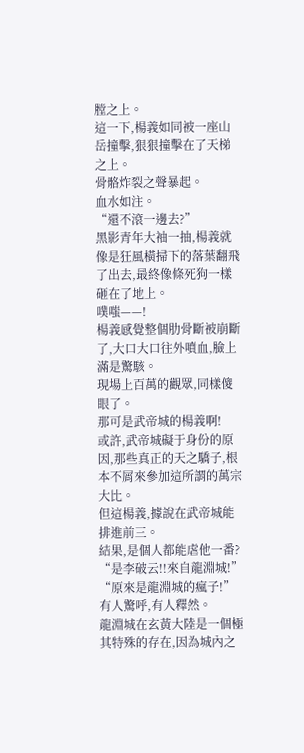膛之上。
這一下,楊義如同被一座山岳撞擊,狠狠撞擊在了天梯之上。
骨骼炸裂之聲暴起。
血水如注。
“還不滾一邊去?”
黑影青年大袖一抽,楊義就像是狂風橫掃下的落葉翻飛了出去,最終像條死狗一樣砸在了地上。
噗嗤——!
楊義感覺整個肋骨斷被崩斷了,大口大口往外噴血,臉上滿是驚駭。
現場上百萬的觀眾,同樣傻眼了。
那可是武帝城的楊義啊!
或許,武帝城礙于身份的原因,那些真正的天之驕子,根本不屑來參加這所謂的萬宗大比。
但這楊義,據說在武帝城能排進前三。
結果,是個人都能虐他一番?
“是李破云!!來自龍淵城!”
“原來是龍淵城的瘋子!”
有人驚呼,有人釋然。
龍淵城在玄黃大陸是一個極其特殊的存在,因為城內之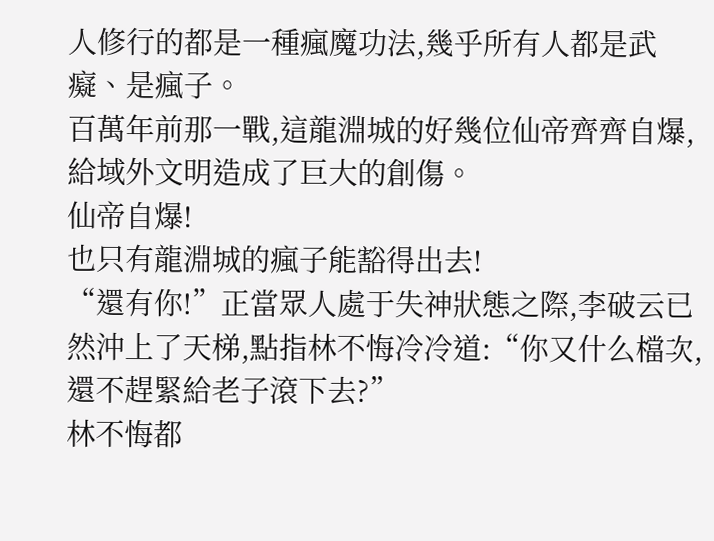人修行的都是一種瘋魔功法,幾乎所有人都是武癡、是瘋子。
百萬年前那一戰,這龍淵城的好幾位仙帝齊齊自爆,給域外文明造成了巨大的創傷。
仙帝自爆!
也只有龍淵城的瘋子能豁得出去!
“還有你!”正當眾人處于失神狀態之際,李破云已然沖上了天梯,點指林不悔冷冷道:“你又什么檔次,還不趕緊給老子滾下去?”
林不悔都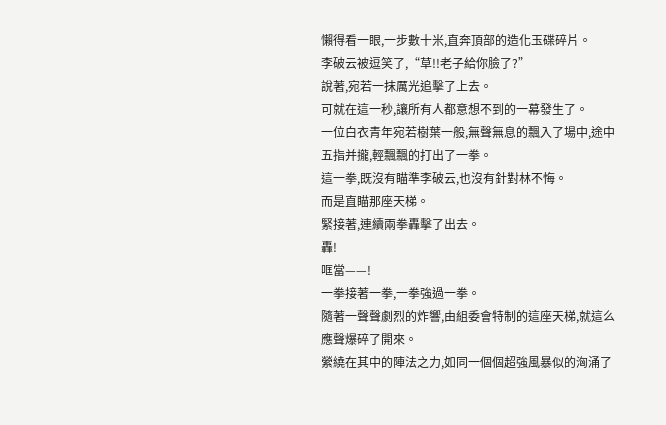懶得看一眼,一步數十米,直奔頂部的造化玉碟碎片。
李破云被逗笑了,“草!!老子給你臉了?”
說著,宛若一抹厲光追擊了上去。
可就在這一秒,讓所有人都意想不到的一幕發生了。
一位白衣青年宛若樹葉一般,無聲無息的飄入了場中,途中五指并攏,輕飄飄的打出了一拳。
這一拳,既沒有瞄準李破云,也沒有針對林不悔。
而是直瞄那座天梯。
緊接著,連續兩拳轟擊了出去。
轟!
哐當——!
一拳接著一拳,一拳強過一拳。
隨著一聲聲劇烈的炸響,由組委會特制的這座天梯,就這么應聲爆碎了開來。
縈繞在其中的陣法之力,如同一個個超強風暴似的洶涌了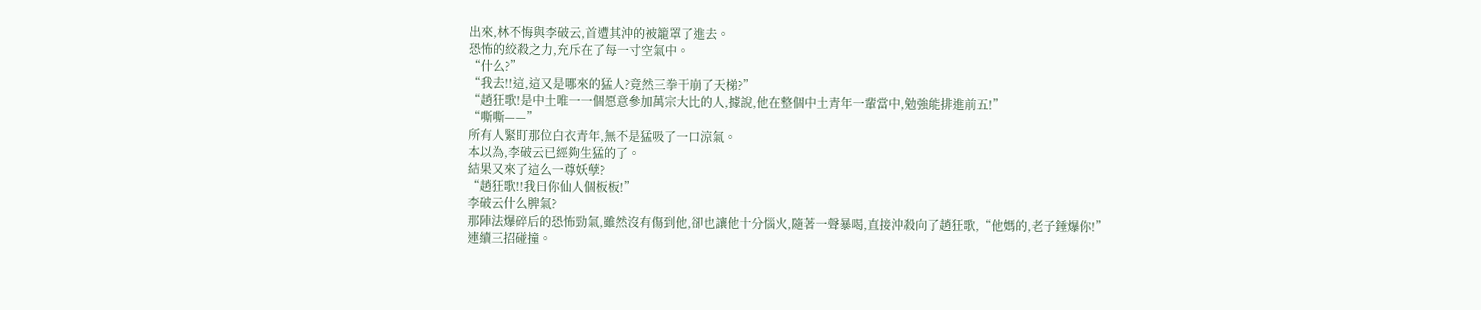出來,林不悔與李破云,首遭其沖的被籠罩了進去。
恐怖的絞殺之力,充斥在了每一寸空氣中。
“什么?”
“我去!!這,這又是哪來的猛人?竟然三拳干崩了天梯?”
“趙狂歌!是中土唯一一個愿意參加萬宗大比的人,據說,他在整個中土青年一輩當中,勉強能排進前五!”
“嘶嘶——”
所有人緊盯那位白衣青年,無不是猛吸了一口涼氣。
本以為,李破云已經夠生猛的了。
結果又來了這么一尊妖孽?
“趙狂歌!!我曰你仙人個板板!”
李破云什么脾氣?
那陣法爆碎后的恐怖勁氣,雖然沒有傷到他,卻也讓他十分惱火,隨著一聲暴喝,直接沖殺向了趙狂歌,“他媽的,老子錘爆你!”
連續三招碰撞。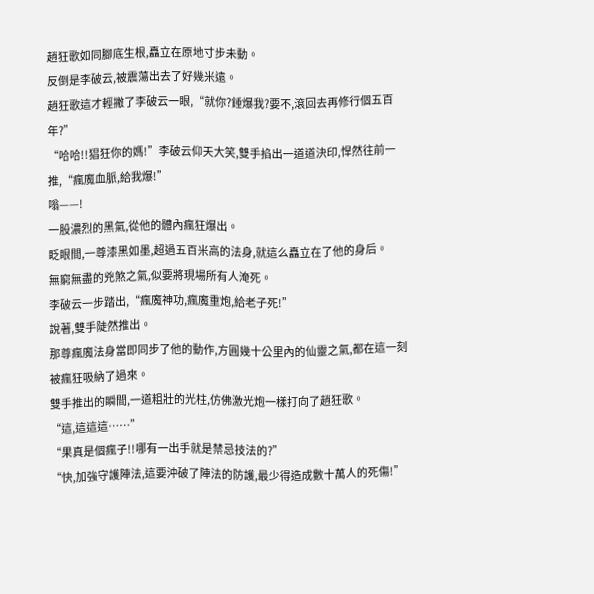趙狂歌如同腳底生根,矗立在原地寸步未動。
反倒是李破云,被震蕩出去了好幾米遠。
趙狂歌這才輕撇了李破云一眼,“就你?錘爆我?要不,滾回去再修行個五百年?”
“哈哈!!猖狂你的媽!”李破云仰天大笑,雙手掐出一道道決印,悍然往前一推,“瘋魔血脈,給我爆!”
嗡——!
一股濃烈的黑氣,從他的體內瘋狂爆出。
眨眼間,一尊漆黑如墨,超過五百米高的法身,就這么矗立在了他的身后。
無窮無盡的兇煞之氣,似要將現場所有人淹死。
李破云一步踏出,“瘋魔神功,瘋魔重炮,給老子死!”
說著,雙手陡然推出。
那尊瘋魔法身當即同步了他的動作,方圓幾十公里內的仙靈之氣,都在這一刻被瘋狂吸納了過來。
雙手推出的瞬間,一道粗壯的光柱,仿佛激光炮一樣打向了趙狂歌。
“這,這這這……”
“果真是個瘋子!!哪有一出手就是禁忌技法的?”
“快,加強守護陣法,這要沖破了陣法的防護,最少得造成數十萬人的死傷!”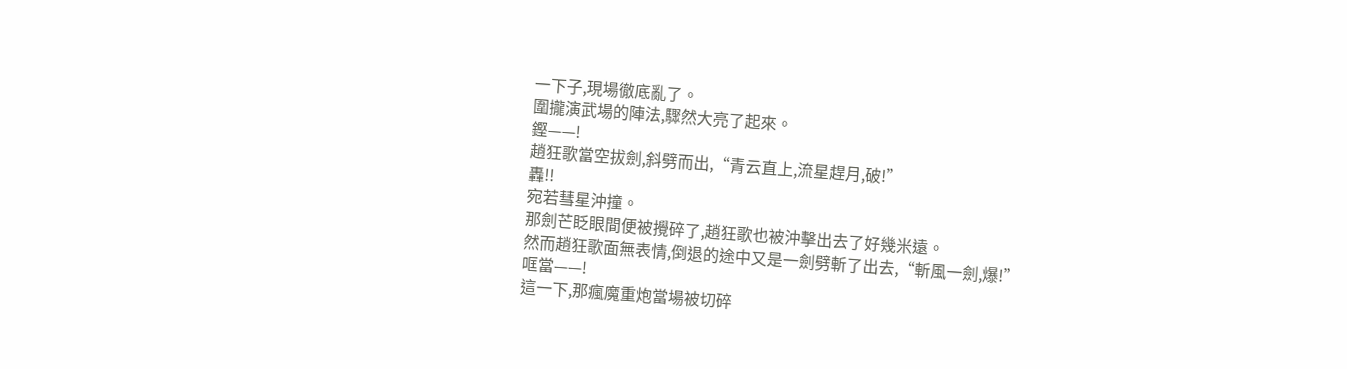一下子,現場徹底亂了。
圍攏演武場的陣法,驟然大亮了起來。
鏗——!
趙狂歌當空拔劍,斜劈而出,“青云直上,流星趕月,破!”
轟!!
宛若彗星沖撞。
那劍芒眨眼間便被攪碎了,趙狂歌也被沖擊出去了好幾米遠。
然而趙狂歌面無表情,倒退的途中又是一劍劈斬了出去,“斬風一劍,爆!”
哐當——!
這一下,那瘋魔重炮當場被切碎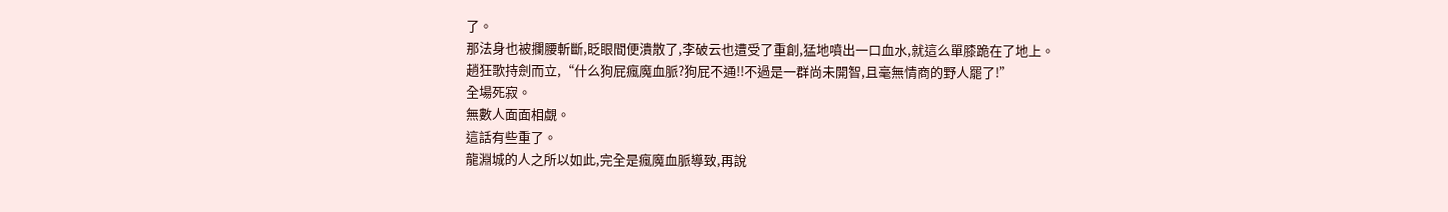了。
那法身也被攔腰斬斷,眨眼間便潰散了,李破云也遭受了重創,猛地噴出一口血水,就這么單膝跪在了地上。
趙狂歌持劍而立,“什么狗屁瘋魔血脈?狗屁不通!!不過是一群尚未開智,且毫無情商的野人罷了!”
全場死寂。
無數人面面相覷。
這話有些重了。
龍淵城的人之所以如此,完全是瘋魔血脈導致,再說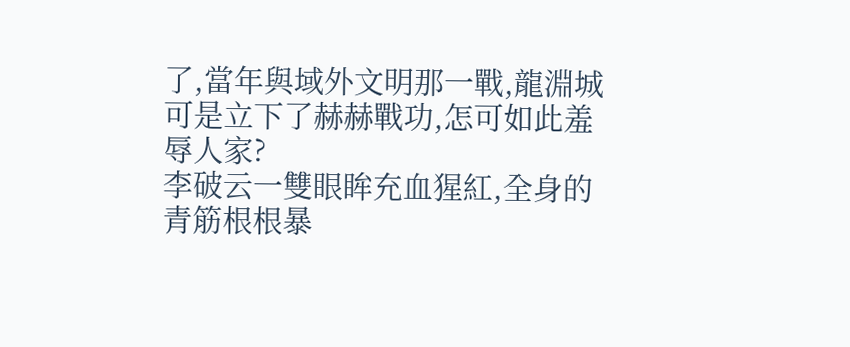了,當年與域外文明那一戰,龍淵城可是立下了赫赫戰功,怎可如此羞辱人家?
李破云一雙眼眸充血猩紅,全身的青筋根根暴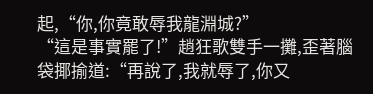起,“你,你竟敢辱我龍淵城?”
“這是事實罷了!”趙狂歌雙手一攤,歪著腦袋揶揄道:“再說了,我就辱了,你又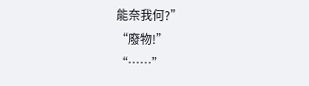能奈我何?”
“廢物!”
“……”